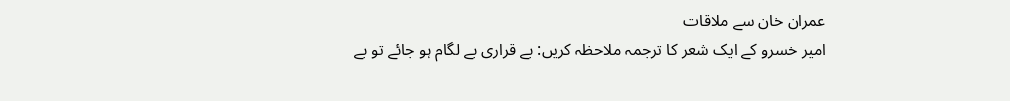عمران خان سے ملاقات
امیر خسرو کے ایک شعر کا ترجمہ ملاحظہ کریں: بے قراری بے لگام ہو جائے تو بے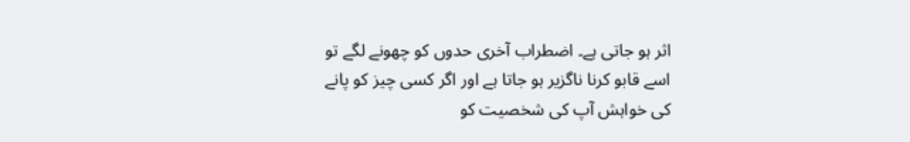اثر ہو جاتی ہے۔ اضطراب آخری حدوں کو چھونے لگے تو اسے قابو کرنا ناگزیر ہو جاتا ہے اور اگر کسی چیز کو پانے کی خواہش آپ کی شخصیت کو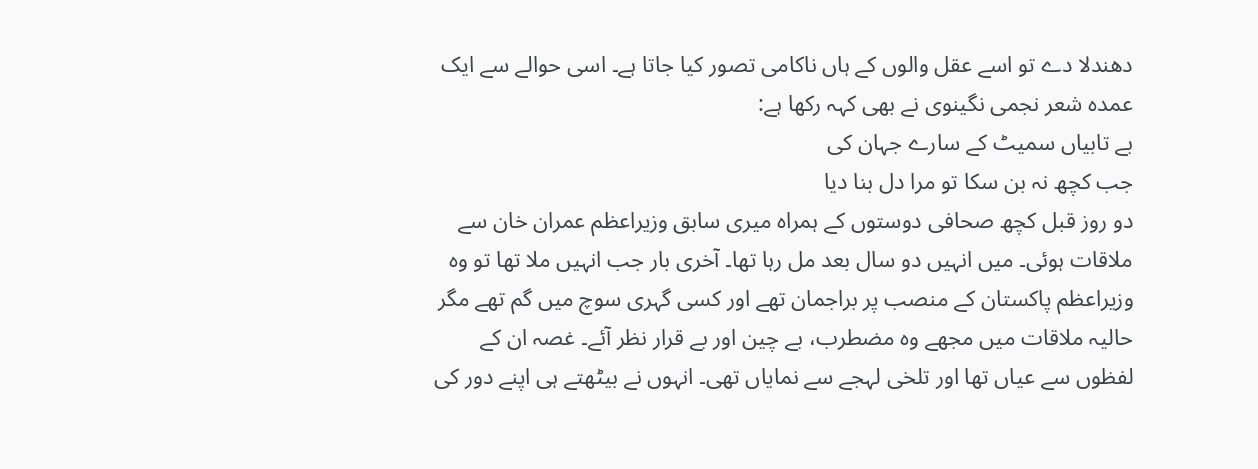دھندلا دے تو اسے عقل والوں کے ہاں ناکامی تصور کیا جاتا ہے۔ اسی حوالے سے ایک عمدہ شعر نجمی نگینوی نے بھی کہہ رکھا ہے:
بے تابیاں سمیٹ کے سارے جہان کی
جب کچھ نہ بن سکا تو مرا دل بنا دیا
دو روز قبل کچھ صحافی دوستوں کے ہمراہ میری سابق وزیراعظم عمران خان سے ملاقات ہوئی۔ میں انہیں دو سال بعد مل رہا تھا۔ آخری بار جب انہیں ملا تھا تو وہ وزیراعظم پاکستان کے منصب پر براجمان تھے اور کسی گہری سوچ میں گم تھے مگر حالیہ ملاقات میں مجھے وہ مضطرب، بے چین اور بے قرار نظر آئے۔ غصہ ان کے لفظوں سے عیاں تھا اور تلخی لہجے سے نمایاں تھی۔ انہوں نے بیٹھتے ہی اپنے دور کی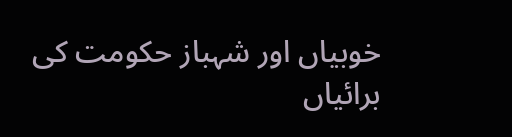خوبیاں اور شہباز حکومت کی برائیاں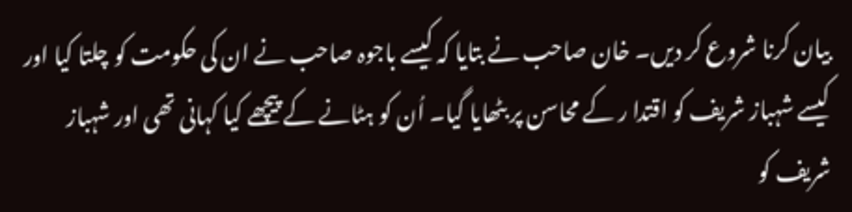بیان کرنا شروع کر دیں۔ خان صاحب نے بتایا کہ کیسے باجوہ صاحب نے ان کی حکومت کو چلتا کیا اور کیسے شہباز شریف کو اقتدا ر کے محاسن پر بٹھایا گیا۔ اُن کو ہٹانے کے پیچھے کیا کہانی تھی اور شہباز شریف کو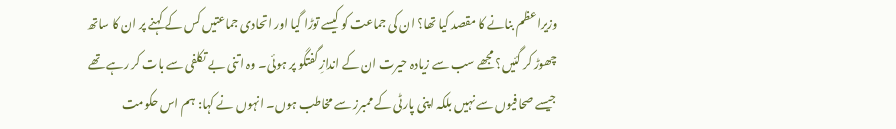وزیراعظم بنانے کا مقصد کیا تھا؟ ان کی جماعت کو کیسے توڑا گیا اور اتحادی جماعتیں کس کے کہنے پر ان کا ساتھ چھوڑ کر گئیں؟ مجھے سب سے زیادہ حیرت ان کے اندازِ گفتگو پر ہوئی۔ وہ اتنی بے تکلفی سے بات کر رہے تھے جیسے صحافیوں سے نہیں بلکہ اپنی پارٹی کے ممبرز سے مخاطب ہوں۔ انہوں نے کہا: ہم اس حکومت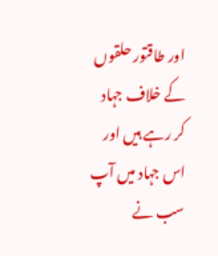اور طاقتور حلقوں کے خلاف جہاد کر رہے ہیں اور اس جہاد میں آپ سب نے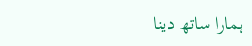ہمارا ساتھ دینا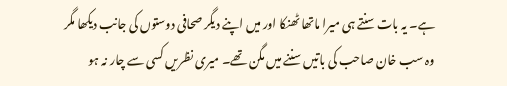ہے۔ یہ بات سنتے ہی میرا ماتھا ٹھنکا اور میں اپنے دیگر صحافی دوستوں کی جانب دیکھا مگر وہ سب خان صاحب کی باتیں سننے میں مگن تھے۔ میری نظریں کسی سے چار نہ ہو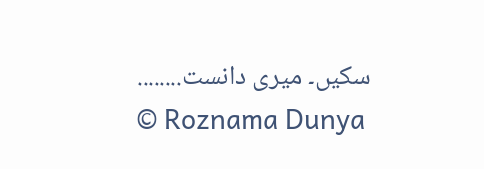سکیں۔ میری دانست........
© Roznama Dunya